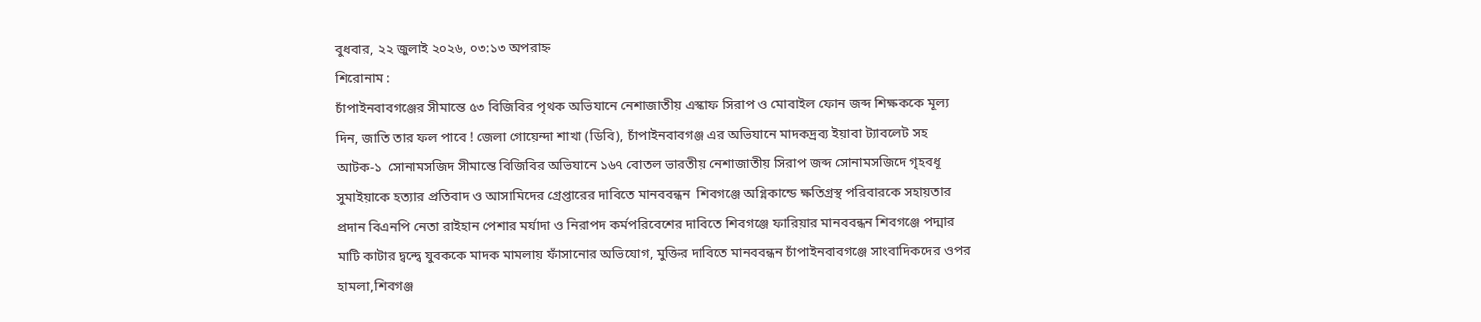বুধবার, ২২ জুলাই ২০২৬, ০৩:১৩ অপরাহ্ন
শিরোনাম :
চাঁপাইনবাবগঞ্জের সীমান্তে ৫৩ বিজিবির পৃথক অভিযানে নেশাজাতীয় এস্কাফ সিরাপ ও মোবাইল ফোন জব্দ শিক্ষককে মূল্য দিন, জাতি তার ফল পাবে ! জেলা গোয়েন্দা শাখা (ডিবি), চাঁপাইনবাবগঞ্জ এর অভিযানে মাদকদ্রব্য ইয়াবা ট্যাবলেট সহ আটক-১  সোনামসজিদ সীমান্তে বিজিবির অভিযানে ১৬৭ বোতল ভারতীয় নেশাজাতীয় সিরাপ জব্দ সোনামসজিদে গৃহবধূ সুমাইয়াকে হত্যার প্রতিবাদ ও আসামিদের গ্রেপ্তারের দাবিতে মানববন্ধন  শিবগঞ্জে অগ্নিকান্ডে ক্ষতিগ্রস্থ পরিবারকে সহায়তার প্রদান বিএনপি নেতা রাইহান পেশার মর্যাদা ও নিরাপদ কর্মপরিবেশের দাবিতে শিবগঞ্জে ফারিয়ার মানববন্ধন শিবগঞ্জে পদ্মার মাটি কাটার দ্বন্দ্বে যুবককে মাদক মামলায় ফাঁসানোর অভিযোগ, মুক্তির দাবিতে মানববন্ধন চাঁপাইনবাবগঞ্জে সাংবাদিকদের ওপর হামলা,শিবগঞ্জ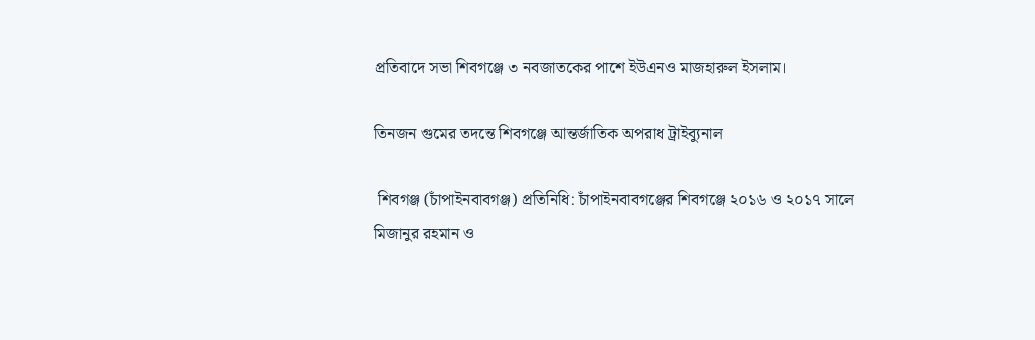প্রতিবাদে সভা শিবগঞ্জে ৩ নবজাতকের পাশে ইউএনও মাজহারুল ইসলাম।

তিনজন গুমের তদন্তে শিবগঞ্জে আন্তর্জাতিক অপরাধ ট্রাইব্যুনাল

 শিবগঞ্জ (চাঁপাইনবাবগঞ্জ) প্রতিনিধি: চাঁপাইনবাবগঞ্জের শিবগঞ্জে ২০১৬ ও ২০১৭ সালে মিজানুর রহমান ও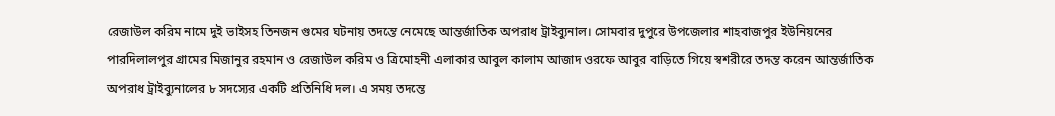রেজাউল করিম নামে দুই ভাইসহ তিনজন গুমের ঘটনায় তদন্তে নেমেছে আন্তর্জাতিক অপরাধ ট্রাইব্যুনাল। সোমবার দুপুরে উপজেলার শাহবাজপুর ইউনিয়নের পারদিলালপুর গ্রামের মিজানুর রহমান ও রেজাউল করিম ও ত্রিমোহনী এলাকার আবুল কালাম আজাদ ওরফে আবুর বাড়িতে গিয়ে স্বশরীরে তদন্ত করেন আন্তর্জাতিক অপরাধ ট্রাইব্যুনালের ৮ সদস্যের একটি প্রতিনিধি দল। এ সময় তদন্তে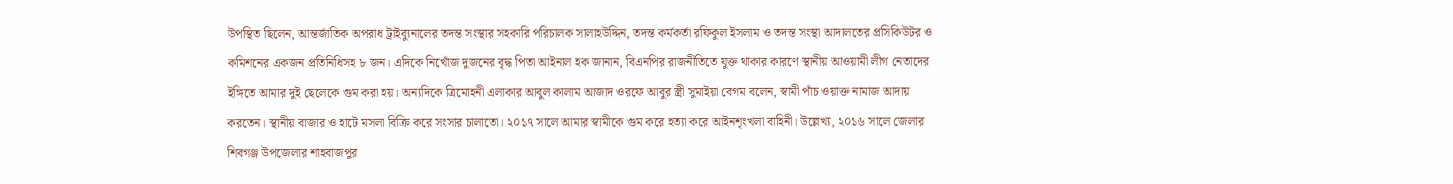উপস্থিত ছিলেন, আন্তর্জাতিক অপরাধ ট্রাইব্যুনালের তদন্ত সংস্থার সহকারি পরিচালক সালাহউদ্দিন, তদন্ত কর্মকর্তা রফিকুল ইসলাম ও তদন্ত সংস্থা আদালতের প্রসিকিউটর ও কমিশনের একজন প্রতিনিধিসহ ৮ জন। এদিকে নিখোঁজ দুজনের বৃদ্ধ পিতা আইনাল হক জানান, বিএনপির রাজনীতিতে যুক্ত থাকার কারণে স্থানীয় আওয়ামী লীগ নেতাদের ইঙ্গিতে আমার দুই ছেলেকে গুম করা হয়। অন্যদিকে ত্রিমোহনী এলাকার আবুল কালাম আজাদ ওরফে আবুর স্ত্রী সুমাইয়া বেগম বলেন, স্বামী পাঁচ ওয়াক্ত নামাজ আদায় করতেন। স্থানীয় বাজার ও হাটে মসলা বিক্রি করে সংসার চালাতো। ২০১৭ সালে আমার স্বামীকে গুম করে হত্যা করে আইনশৃংখলা বাহিনী। উল্লেখ্য, ২০১৬ সালে জেলার শিবগঞ্জ উপজেলার শাহবাজপুর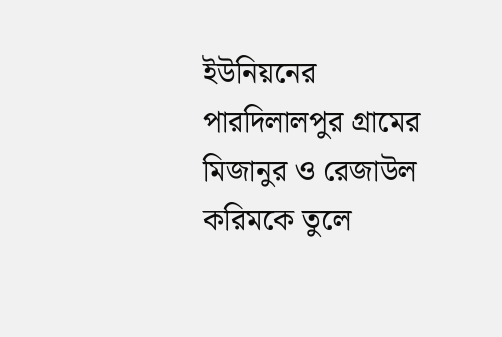ইউনিয়নের পারদিলালপুর গ্রামের মিজানুর ও রেজাউল করিমকে তুলে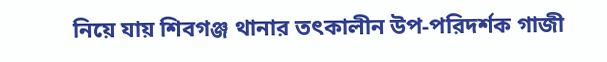নিয়ে যায় শিবগঞ্জ থানার তৎকালীন উপ-পরিদর্শক গাজী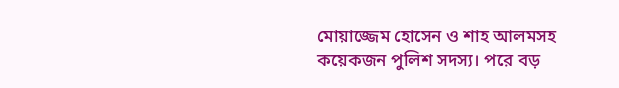মোয়াজ্জেম হোসেন ও শাহ আলমসহ কয়েকজন পুলিশ সদস্য। পরে বড়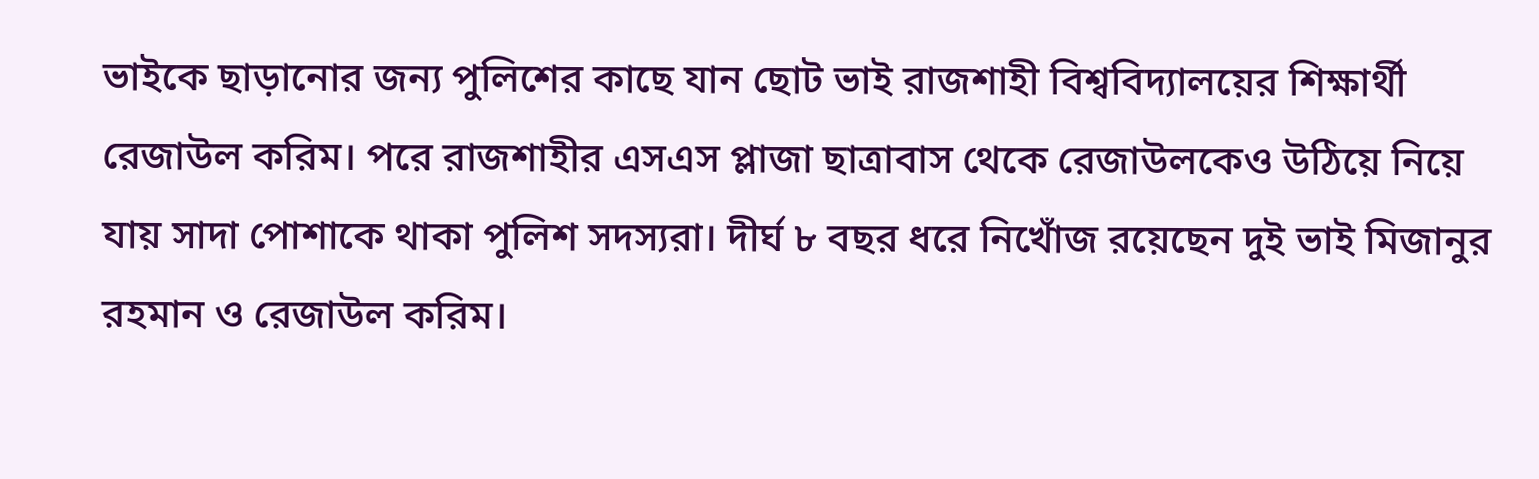ভাইকে ছাড়ানোর জন্য পুলিশের কাছে যান ছোট ভাই রাজশাহী বিশ্ববিদ্যালয়ের শিক্ষার্থী রেজাউল করিম। পরে রাজশাহীর এসএস প্লাজা ছাত্রাবাস থেকে রেজাউলকেও উঠিয়ে নিয়ে যায় সাদা পোশাকে থাকা পুলিশ সদস্যরা। দীর্ঘ ৮ বছর ধরে নিখোঁজ রয়েছেন দুই ভাই মিজানুর রহমান ও রেজাউল করিম।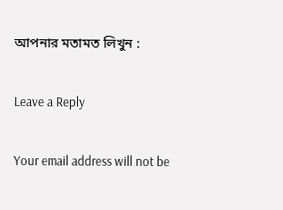আপনার মতামত লিখুন :

Leave a Reply

Your email address will not be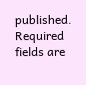published. Required fields are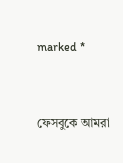marked *


ফেসবুকে আমরা